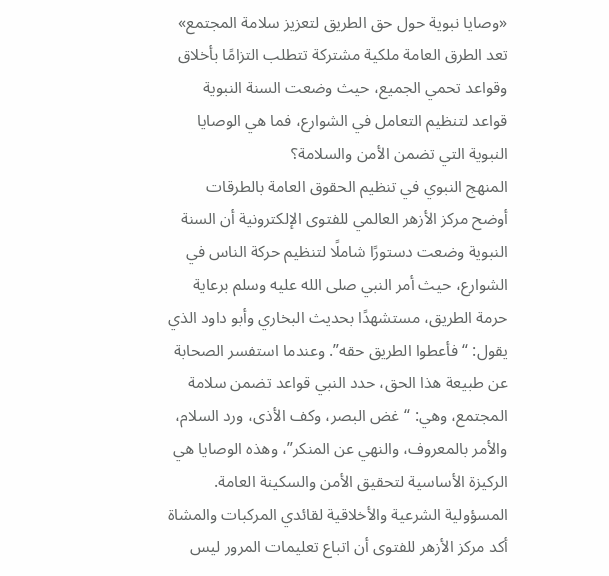«وصايا نبوية حول حق الطريق لتعزيز سلامة المجتمع»
تعد الطرق العامة ملكية مشتركة تتطلب التزامًا بأخلاق وقواعد تحمي الجميع، حيث وضعت السنة النبوية قواعد لتنظيم التعامل في الشوارع، فما هي الوصايا النبوية التي تضمن الأمن والسلامة؟
المنهج النبوي في تنظيم الحقوق العامة بالطرقات
أوضح مركز الأزهر العالمي للفتوى الإلكترونية أن السنة النبوية وضعت دستورًا شاملًا لتنظيم حركة الناس في الشوارع، حيث أمر النبي صلى الله عليه وسلم برعاية حرمة الطريق، مستشهدًا بحديث البخاري وأبو داود الذي يقول: “فأعطوا الطريق حقه”. وعندما استفسر الصحابة عن طبيعة هذا الحق، حدد النبي قواعد تضمن سلامة المجتمع، وهي: “غض البصر، وكف الأذى، ورد السلام، والأمر بالمعروف، والنهي عن المنكر”، وهذه الوصايا هي الركيزة الأساسية لتحقيق الأمن والسكينة العامة.
المسؤولية الشرعية والأخلاقية لقائدي المركبات والمشاة
أكد مركز الأزهر للفتوى أن اتباع تعليمات المرور ليس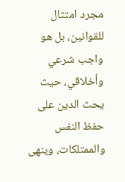مجرد امتثال للقوانين، بل هو واجب شرعي وأخلاقي، حيث يحث الدين على حفظ النفس والممتلكات، وينهى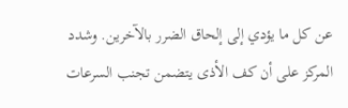عن كل ما يؤدي إلى إلحاق الضرر بالآخرين. وشدد المركز على أن كف الأذى يتضمن تجنب السرعات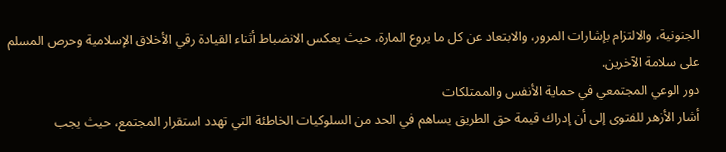الجنونية، والالتزام بإشارات المرور، والابتعاد عن كل ما يروع المارة، حيث يعكس الانضباط أثناء القيادة رقي الأخلاق الإسلامية وحرص المسلم على سلامة الآخرين.
دور الوعي المجتمعي في حماية الأنفس والممتلكات
أشار الأزهر للفتوى إلى أن إدراك قيمة حق الطريق يساهم في الحد من السلوكيات الخاطئة التي تهدد استقرار المجتمع، حيث يجب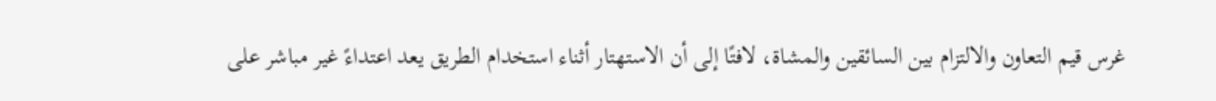غرس قيم التعاون والالتزام بين السائقين والمشاة، لافتًا إلى أن الاستهتار أثناء استخدام الطريق يعد اعتداءً غير مباشر على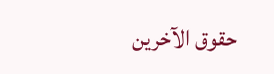حقوق الآخرين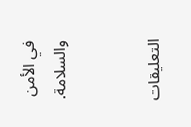في الأمن والسلامة.


التعليقات